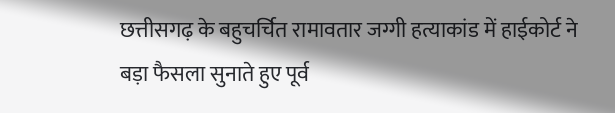छत्तीसगढ़ के बहुचर्चित रामावतार जग्गी हत्याकांड में हाईकोर्ट ने बड़ा फैसला सुनाते हुए पूर्व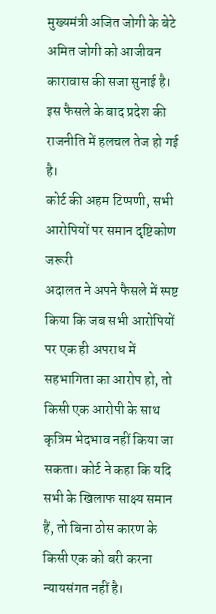मुख्यमंत्री अजित जोगी के बेटे अमित जोगी को आजीवन कारावास की सजा सुनाई है। इस फैसले के बाद प्रदेश की राजनीति में हलचल तेज हो गई है।
कोर्ट की अहम टिप्पणी, सभी आरोपियों पर समान दृष्टिकोण जरूरी
अदालत ने अपने फैसले में स्पष्ट किया कि जब सभी आरोपियों पर एक ही अपराध में सहभागिता का आरोप हो, तो किसी एक आरोपी के साथ कृत्रिम भेदभाव नहीं किया जा सकता। कोर्ट ने कहा कि यदि सभी के खिलाफ साक्ष्य समान हैं, तो बिना ठोस कारण के किसी एक को बरी करना न्यायसंगत नहीं है।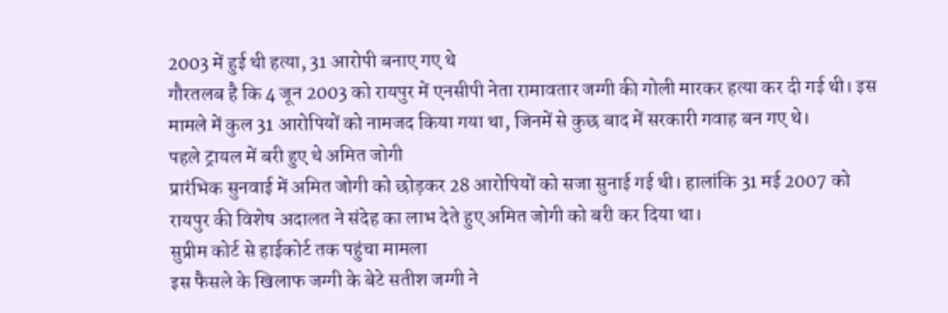2003 में हुई थी हत्या, 31 आरोपी बनाए गए थे
गौरतलब है कि 4 जून 2003 को रायपुर में एनसीपी नेता रामावतार जग्गी की गोली मारकर हत्या कर दी गई थी। इस मामले में कुल 31 आरोपियों को नामजद किया गया था, जिनमें से कुछ बाद में सरकारी गवाह बन गए थे।
पहले ट्रायल में बरी हुए थे अमित जोगी
प्रारंभिक सुनवाई में अमित जोगी को छोड़कर 28 आरोपियों को सजा सुनाई गई थी। हालांकि 31 मई 2007 को रायपुर की विशेष अदालत ने संदेह का लाभ देते हुए अमित जोगी को बरी कर दिया था।
सुप्रीम कोर्ट से हाईकोर्ट तक पहुंचा मामला
इस फैसले के खिलाफ जग्गी के बेटे सतीश जग्गी ने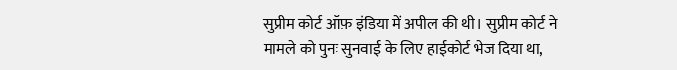सुप्रीम कोर्ट ऑफ़ इंडिया में अपील की थी। सुप्रीम कोर्ट ने मामले को पुनः सुनवाई के लिए हाईकोर्ट भेज दिया था,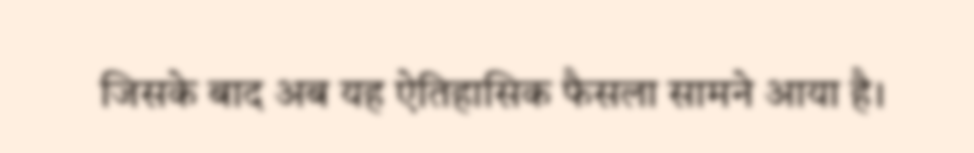जिसके बाद अब यह ऐतिहासिक फैसला सामने आया है।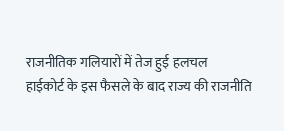राजनीतिक गलियारों में तेज हुई हलचल
हाईकोर्ट के इस फैसले के बाद राज्य की राजनीति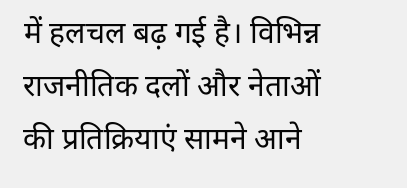में हलचल बढ़ गई है। विभिन्न राजनीतिक दलों और नेताओं की प्रतिक्रियाएं सामने आने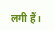लगी हैं।